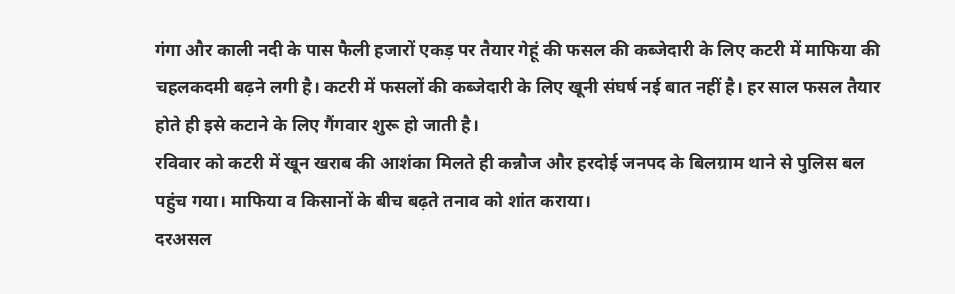गंगा और काली नदी के पास फैली हजारों एकड़ पर तैयार गेहूं की फसल की कब्जेदारी के लिए कटरी में माफिया की चहलकदमी बढ़ने लगी है। कटरी में फसलों की कब्जेदारी के लिए खूनी संघर्ष नई बात नहीं है। हर साल फसल तैयार होते ही इसे कटाने के लिए गैंगवार शुरू हो जाती है।
रविवार को कटरी में खून खराब की आशंका मिलते ही कन्नौज और हरदोई जनपद के बिलग्राम थाने से पुलिस बल पहुंच गया। माफिया व किसानों के बीच बढ़ते तनाव को शांत कराया।
दरअसल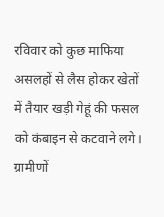रविवार को कुछ माफिया असलहों से लैस होकर खेतों में तैयार खड़ी गेहूं की फसल को कंबाइन से कटवाने लगे। ग्रामीणों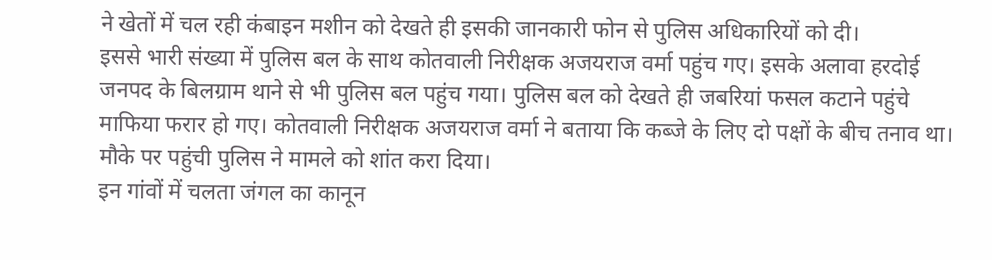ने खेतों में चल रही कंबाइन मशीन को देखते ही इसकी जानकारी फोन से पुलिस अधिकारियों को दी।
इससे भारी संख्या में पुलिस बल के साथ कोतवाली निरीक्षक अजयराज वर्मा पहुंच गए। इसके अलावा हरदोई जनपद के बिलग्राम थाने से भी पुलिस बल पहुंच गया। पुलिस बल को देखते ही जबरियां फसल कटाने पहुंचे माफिया फरार हो गए। कोतवाली निरीक्षक अजयराज वर्मा ने बताया कि कब्जे के लिए दो पक्षों के बीच तनाव था। मौके पर पहुंची पुलिस ने मामले को शांत करा दिया।
इन गांवों में चलता जंगल का कानून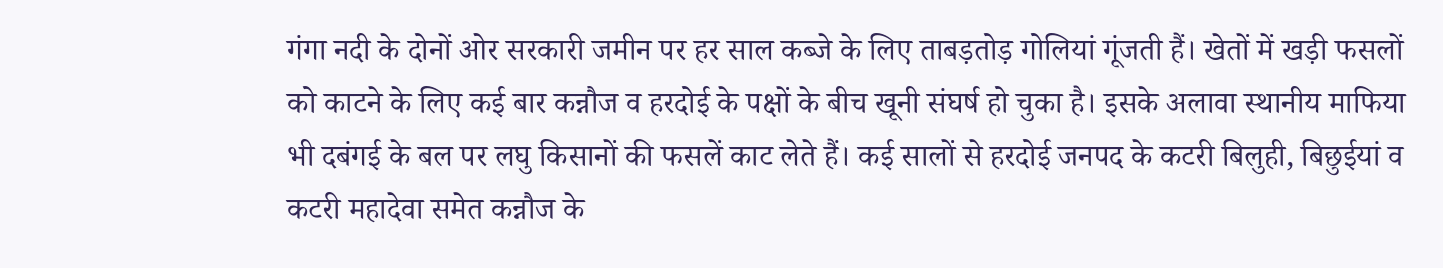गंगा नदी के दोनों ओर सरकारी जमीन पर हर साल कब्जे के लिए ताबड़तोड़ गोलियां गूंजती हैं। खेतों में खड़ी फसलों को काटने के लिए कई बार कन्नौज व हरदोई के पक्षों के बीच खूनी संघर्ष हो चुका है। इसके अलावा स्थानीय माफिया भी दबंगई के बल पर लघु किसानों की फसलें काट लेते हैं। कई सालों से हरदोई जनपद के कटरी बिलुही, बिछुईयां व कटरी महादेवा समेत कन्नौज के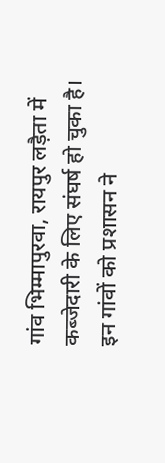गांव भिम्मापुरवा, रायपुर लड़ैता में कब्जेदारी के लिए संघर्ष हो चुका है। इन गांवों को प्रशासन ने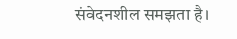संवेदनशील समझता है।